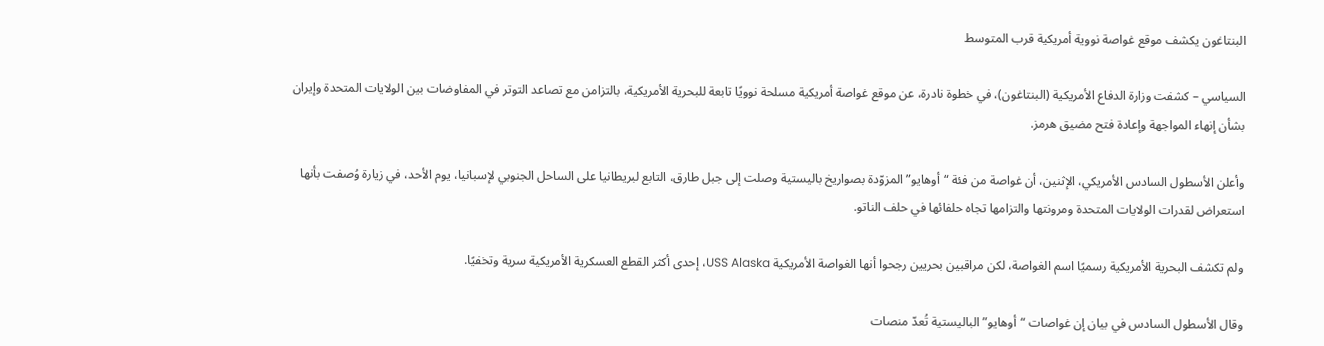البنتاغون يكشف موقع غواصة نووية أمريكية قرب المتوسط

السياسي – كشفت وزارة الدفاع الأمريكية (البنتاغون)، في خطوة نادرة، عن موقع غواصة أمريكية مسلحة نوويًا تابعة للبحرية الأمريكية، بالتزامن مع تصاعد التوتر في المفاوضات بين الولايات المتحدة وإيران بشأن إنهاء المواجهة وإعادة فتح مضيق هرمز.

وأعلن الأسطول السادس الأمريكي، الإثنين، أن غواصة من فئة “أوهايو” المزوّدة بصواريخ باليستية وصلت إلى جبل طارق، التابع لبريطانيا على الساحل الجنوبي لإسبانيا، يوم الأحد، في زيارة وُصفت بأنها استعراض لقدرات الولايات المتحدة ومرونتها والتزامها تجاه حلفائها في حلف الناتو.

ولم تكشف البحرية الأمريكية رسميًا اسم الغواصة، لكن مراقبين بحريين رجحوا أنها الغواصة الأمريكية USS Alaska، إحدى أكثر القطع العسكرية الأمريكية سرية وتخفيًا.

وقال الأسطول السادس في بيان إن غواصات “أوهايو” الباليستية تُعدّ منصات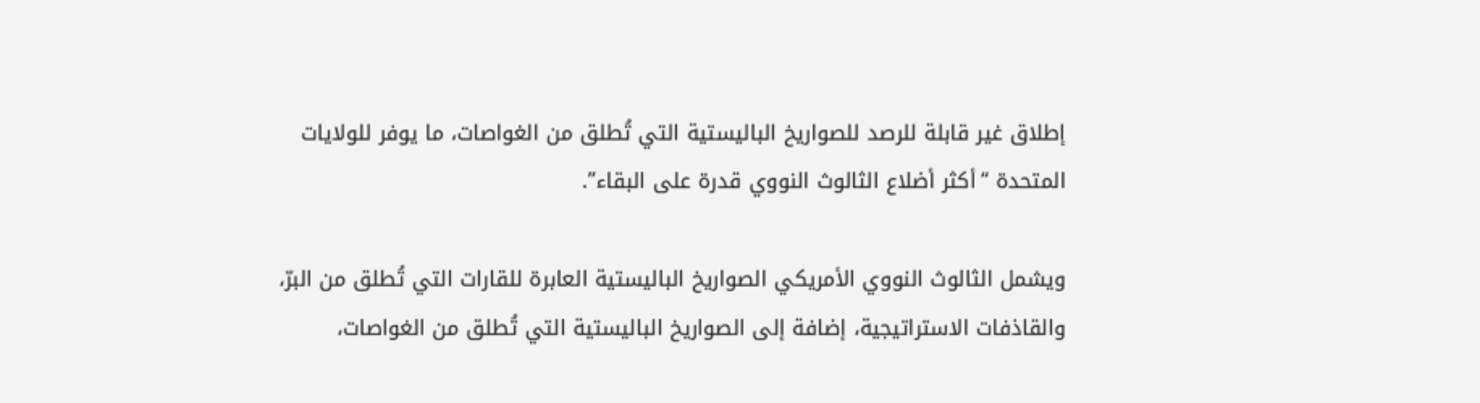إطلاق غير قابلة للرصد للصواريخ الباليستية التي تُطلق من الغواصات، ما يوفر للولايات المتحدة “أكثر أضلاع الثالوث النووي قدرة على البقاء”.

ويشمل الثالوث النووي الأمريكي الصواريخ الباليستية العابرة للقارات التي تُطلق من البرّ، والقاذفات الاستراتيجية، إضافة إلى الصواريخ الباليستية التي تُطلق من الغواصات،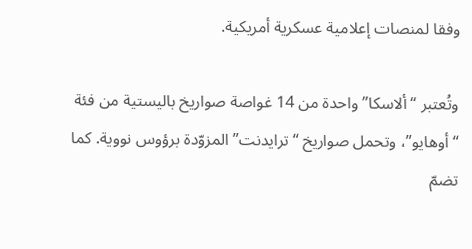وفقا لمنصات إعلامية عسكرية أمريكية.

وتُعتبر “ألاسكا” واحدة من 14 غواصة صواريخ باليستية من فئة “أوهايو”، وتحمل صواريخ “ترايدنت” المزوّدة برؤوس نووية. كما تضمّ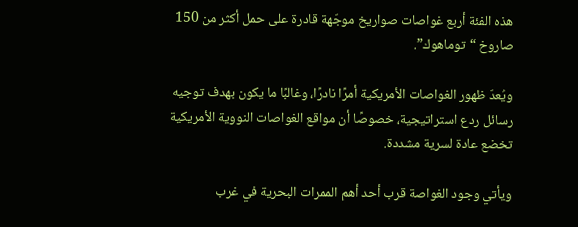هذه الفئة أربع غواصات صواريخ موجّهة قادرة على حمل أكثر من 150 صاروخ “توماهوك”.

ويُعدّ ظهور الغواصات الأمريكية أمرًا نادرًا، وغالبًا ما يكون بهدف توجيه رسائل ردع استراتيجية، خصوصًا أن مواقع الغواصات النووية الأمريكية تخضع عادة لسرية مشددة.

ويأتي وجود الغواصة قرب أحد أهم الممرات البحرية في غرب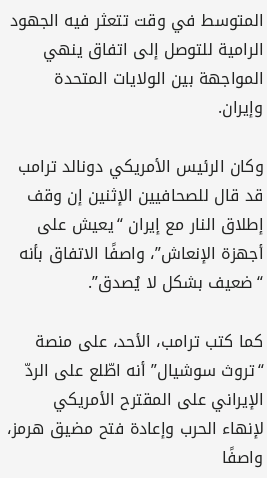المتوسط في وقت تتعثر فيه الجهود الرامية للتوصل إلى اتفاق ينهي المواجهة بين الولايات المتحدة وإيران.

وكان الرئيس الأمريكي دونالد ترامب قد قال للصحافيين الإثنين إن وقف إطلاق النار مع إيران “يعيش على أجهزة الإنعاش”، واصفًا الاتفاق بأنه “ضعيف بشكل لا يُصدق”.

كما كتب ترامب، الأحد، على منصة “تروث سوشيال” أنه اطّلع على الردّ الإيراني على المقترح الأمريكي لإنهاء الحرب وإعادة فتح مضيق هرمز، واصفًا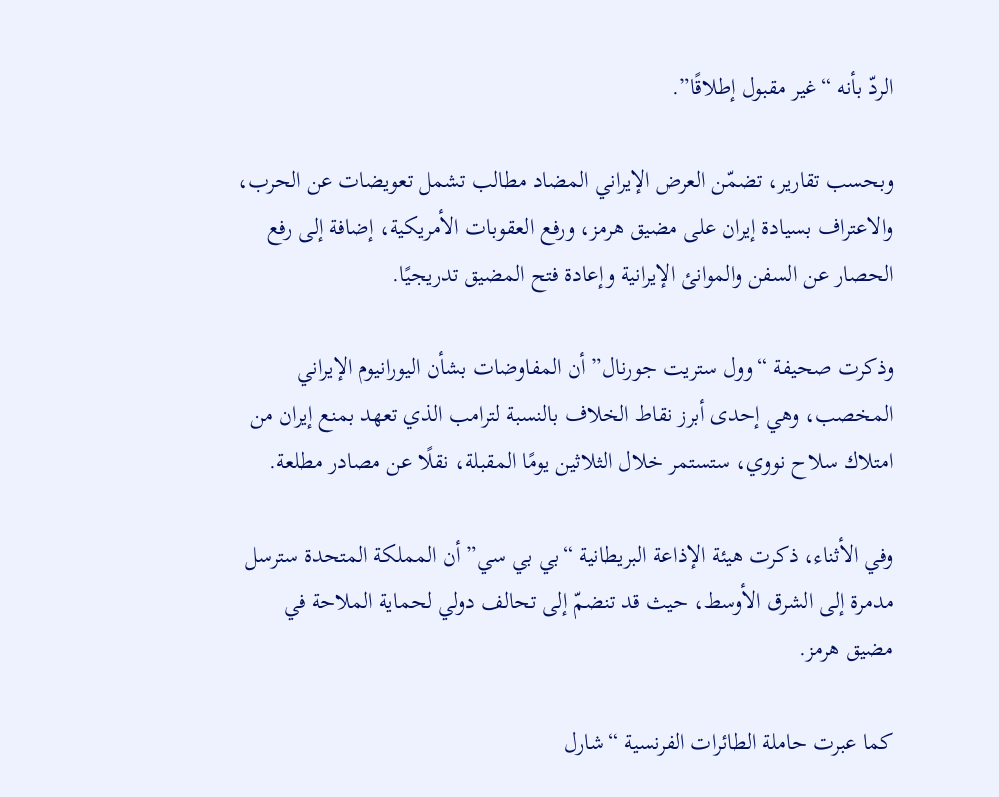الردّ بأنه “غير مقبول إطلاقًا”.

وبحسب تقارير، تضمّن العرض الإيراني المضاد مطالب تشمل تعويضات عن الحرب، والاعتراف بسيادة إيران على مضيق هرمز، ورفع العقوبات الأمريكية، إضافة إلى رفع الحصار عن السفن والموانئ الإيرانية وإعادة فتح المضيق تدريجيًا.

وذكرت صحيفة “وول ستريت جورنال” أن المفاوضات بشأن اليورانيوم الإيراني المخصب، وهي إحدى أبرز نقاط الخلاف بالنسبة لترامب الذي تعهد بمنع إيران من امتلاك سلاح نووي، ستستمر خلال الثلاثين يومًا المقبلة، نقلًا عن مصادر مطلعة.

وفي الأثناء، ذكرت هيئة الإذاعة البريطانية “بي بي سي” أن المملكة المتحدة سترسل مدمرة إلى الشرق الأوسط، حيث قد تنضمّ إلى تحالف دولي لحماية الملاحة في مضيق هرمز.

كما عبرت حاملة الطائرات الفرنسية “شارل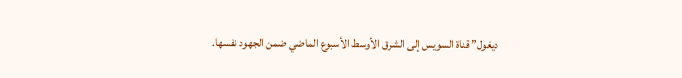ديغول” قناة السويس إلى الشرق الأوسط الأسبوع الماضي ضمن الجهود نفسها.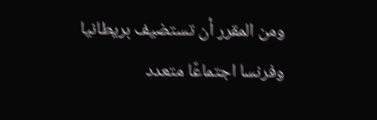ومن المقرر أن تستضيف بريطانيا وفرنسا اجتماعًا متعدد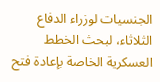الجنسيات لوزراء الدفاع الثلاثاء، لبحث الخطط العسكرية الخاصة بإعادة فتح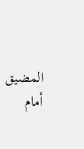المضيق أمام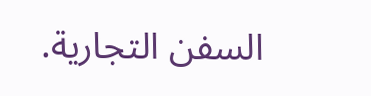السفن التجارية.